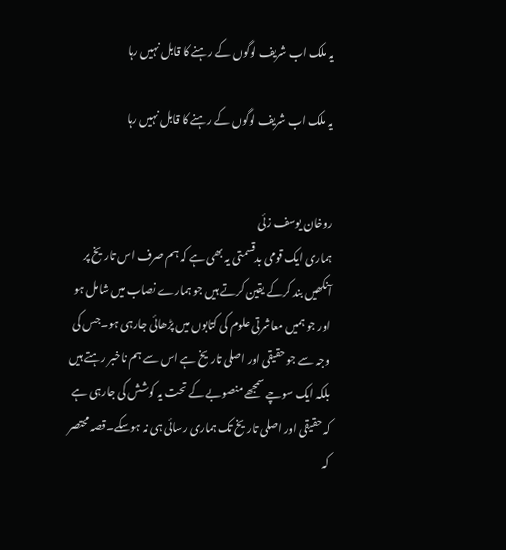یہ ملک اب شریف لوگوں کے رہنے کا قابل نہیں رہا

یہ ملک اب شریف لوگوں کے رہنے کا قابل نہیں رہا


روخان یوسف زئی
ہماری ایک قومی بدقسمتی یہ بھی ہے کہ ہم صرف اس تاریخ پر آنکھیں بند کرکے یقین کرتے ہیں جو ہمارے نصاب میں شامل ہو اور جو ہمیں معاشرتی علوم کی کتابوں میں پڑھائی جارہی ہو۔جس کی وجہ سے جو حقیقی اور اصلی تاریخ ہے اس سے ہم ناخبر رہتے ہیں بلکہ ایک سوچے سمجھے منصوبے کے تحت یہ کوشش کی جارہی ہے کہ حقیقی اور اصلی تاریخ تک ہماری رسائی ہی نہ ہوسکے۔قصہ محتصر کہ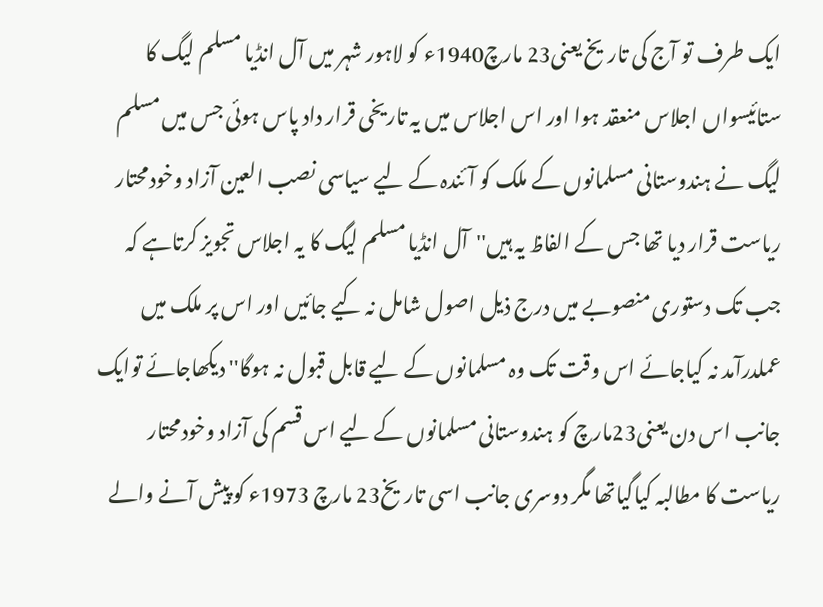ایک طرف تو آج کی تاریخ یعنی23 مارچ1940ء کو لاہور شہر میں آل انڈیا مسلم لیگ کا ستائیسواں اجلاس منعقد ہوا اور اس اجلاس میں یہ تاریخی قرار داد پاس ہوئی جس میں مسلم لیگ نے ہندوستانی مسلمانوں کے ملک کو آئندہ کے لیے سیاسی نصب العین آزاد وخودمحتار ریاست قرار دیا تھا جس کے الفاظ یہ ہیں''آل انڈیا مسلم لیگ کا یہ اجلاس تجویز کرتاہے کہ جب تک دستوری منصوبے میں درج ذیل اصول شامل نہ کیے جائیں اور اس پر ملک میں عملدرآمد نہ کیاجائے اس وقت تک وہ مسلمانوں کے لیے قابل قبول نہ ہوگا''دیکھاجائے توایک جانب اس دن یعنی23مارچ کو ہندوستانی مسلمانوں کے لیے اس قسم کی آزاد وخودمحتار ریاست کا مطالبہ کیاگیاتھا مگر دوسری جانب اسی تاریخ23 مارچ 1973ء کو پیش آنے والے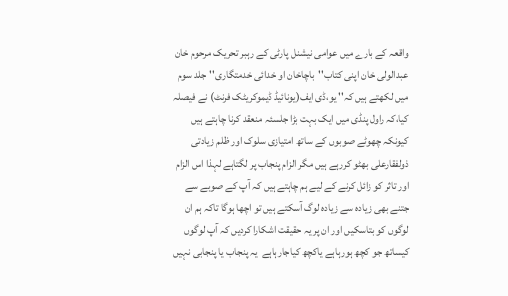واقعہ کے بارے میں عوامی نیشنل پارٹی کے رہبر تحریک مرحوم خان عبدالولی خان اپنی کتاب''باچاخان او خدائی خدمتگاری''جلد سوم میں لکھتے ہیں کہ'' یو،ڈی ایف(یونائیڈ ڈیموکریٹک فرنٹ) نے فیصلہ کیا،کہ راول پنڈی میں ایک بہت بڑا جلسئہ منعقد کرنا چاہتے ہیں کیونکہ چھوٹے صوبوں کے ساتھ امتیازی سلوک اور ظلم زیادتی ذولفقارعلی بھٹو کررہے ہیں مگر الزام پنجاب پر لگتاہے لہذا اس الزام اور تاثر کو زائل کرنے کے لیے ہم چاہتے ہیں کہ آپ کے صوبے سے جتنے بھی زیادہ سے زیادہ لوگ آسکتے ہیں تو اچھا ہوگا تاکہ ہم ان لوگوں کو بتاسکیں اور ان پر یہ حقیقت اشکارا کردیں کہ آپ لوگوں کیساتھ جو کچھ ہورہاہے یاکچھ کیاجارہاہے  یہ پنجاب یا پنجابی نہیں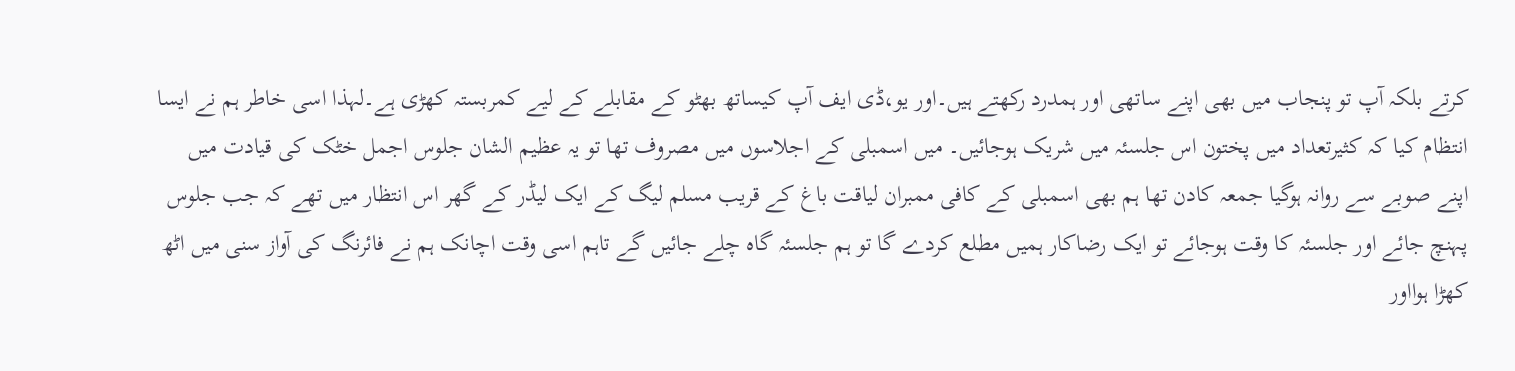کرتے بلکہ آپ تو پنجاب میں بھی اپنے ساتھی اور ہمدرد رکھتے ہیں۔اور یو،ڈی ایف آپ کیساتھ بھٹو کے مقابلے کے لیے کمربستہ کھڑی ہے۔لہذا اسی خاطر ہم نے ایسا انتظام کیا کہ کثیرتعداد میں پختون اس جلسئہ میں شریک ہوجائیں۔ میں اسمبلی کے اجلاسوں میں مصروف تھا تو یہ عظیم الشان جلوس اجمل خٹک کی قیادت میں اپنے صوبے سے روانہ ہوگیا جمعہ کادن تھا ہم بھی اسمبلی کے کافی ممبران لیاقت باغ کے قریب مسلم لیگ کے ایک لیڈر کے گھر اس انتظار میں تھے کہ جب جلوس پہنچ جائے اور جلسئہ کا وقت ہوجائے تو ایک رضاکار ہمیں مطلع کردے گا تو ہم جلسئہ گاہ چلے جائیں گے تاہم اسی وقت اچانک ہم نے فائرنگ کی آواز سنی میں اٹھ کھڑا ہوااور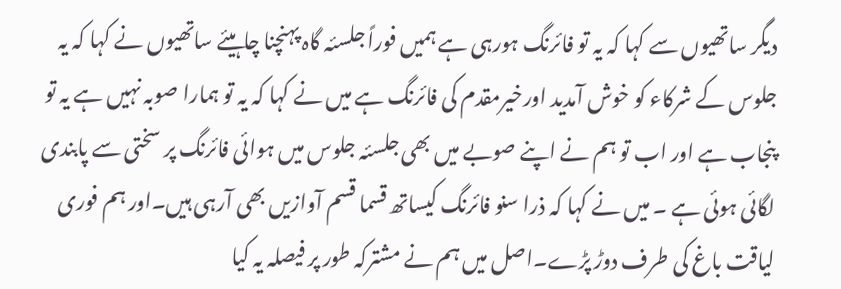دیگر ساتھیوں سے کہا کہ یہ تو فائرنگ ہورہی ہے ہمیں فوراً جلسئہ گاہ پہنچنا چاہیئے ساتھیوں نے کہا کہ یہ جلوس کے شرکاء کو خوش آمدید اورخیرمقدم کی فائرنگ ہے میں نے کہا کہ یہ تو ہمارا صوبہ نہیں ہے یہ تو پنجاب ہے اور اب تو ہم نے اپنے صوبے میں بھی جلسئہ جلوس میں ہوائی فائرنگ پر سختی سے پابندی لگائی ہوئی ہے ۔ میں نے کہا کہ ذرا سنو فائرنگ کیساتھ قسما قسم آوازیں بھی آرہی ہیں۔اور ہم فوری لیاقت باغ کی طرف دوڑ پڑے۔اصل میں ہم نے مشترکہ طور پر فیصلہ یہ کیا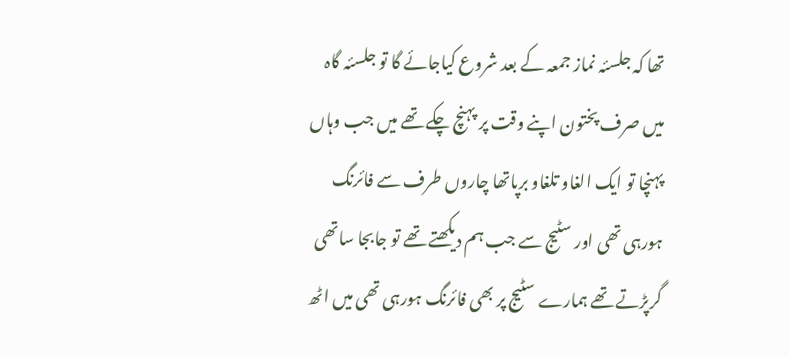تھا کہ جلسئہ نماز جمعہ کے بعد شروع کیاجائے گا تو جلسئہ گاہ میں صرف پختون اپنے وقت پر پہنچ چکے تھے میں جب وہاں پہنچا تو ایک الغاو تلغاو برپاتھا چاروں طرف سے فائرنگ ہورہی تھی اور سٹیج سے جب ہم دیکھتے تھے تو جابجا ساتھی گرپڑتے تھے ہمارے سٹیج پر بھی فائرنگ ہورہی تھی میں اٹھ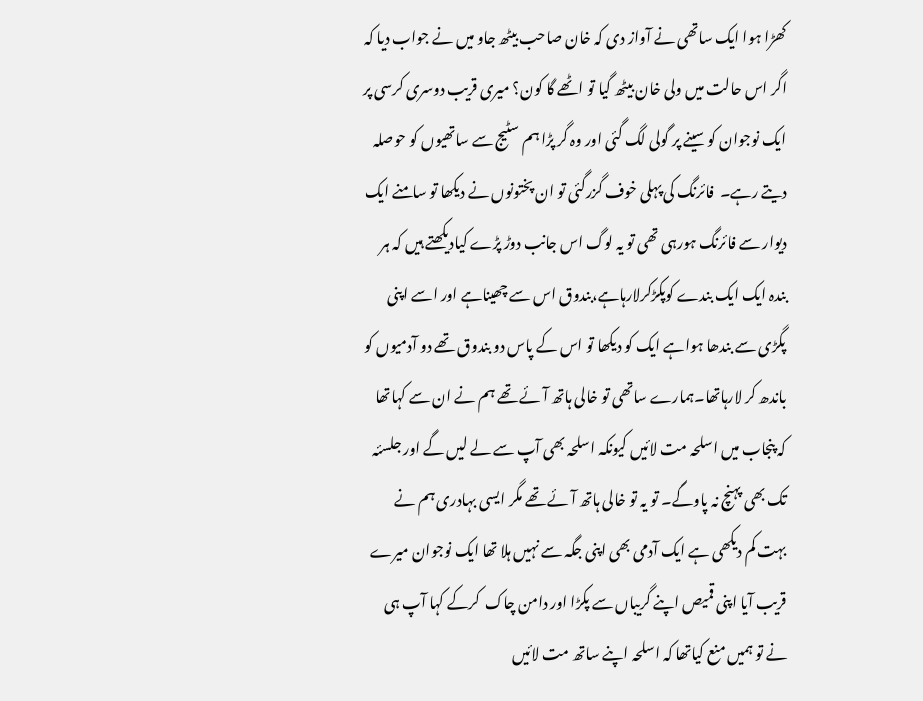کھڑا ہوا ایک ساتھی نے آواز دی کہ خان صاحب بیٹھ جاو میں نے جواب دیا کہ اگر اس حالت میں ولی خان بیٹھ گیا تو اٹھے گا کون؟ میری قریب دوسری کرسی پر ایک نوجوان کو سینے پر گولی لگ گئی اور وہ گر پڑا ہم سٹیج سے ساتھیوں کو حوصلہ دیتے رہے۔  فائرنگ کی پہلی خوف گزرگئی تو ان پختونوں نے دیکھا تو سامنے ایک دیوار سے فائرنگ ہورہی تھی تو یہ لوگ اس جانب دوڑ پڑے کیادیکھتے ہیں کہ ہر بندہ ایک ایک بندے کوپکڑکرلارہاہے،بندوق اس سے چھیناہے اور اسے اپنی پگڑی سے بندھا ہواہے ایک کو دیکھا تو اس کے پاس دو بندوق تھے دو آدمیوں کو باندھ کر لارہاتھا۔ہمارے ساتھی تو خالی ہاتھ آئے تھے ہم نے ان سے کہاتھا کہ پنجاب میں اسلحہ مت لائیں کیونکہ اسلحہ بھی آپ سے لے لیں گے اور جلسئہ تک بھی پہنچ نہ پاوگے۔ تو یہ تو خالی ہاتھ آئے تھے مگر ایسی بہادری ہم نے بہت کم دیکھی ہے ایک آدمی بھی اپنی جگہ سے نہیں ہلا تھا ایک نوجوان میرے قریب آیا اپنی قمیص اپنے گریباں سے پکڑا اور دامن چاک  کرکے کہا آپ ہی نے تو ہمیں منع کیاتھا کہ اسلحہ اپنے ساتھ مت لائیں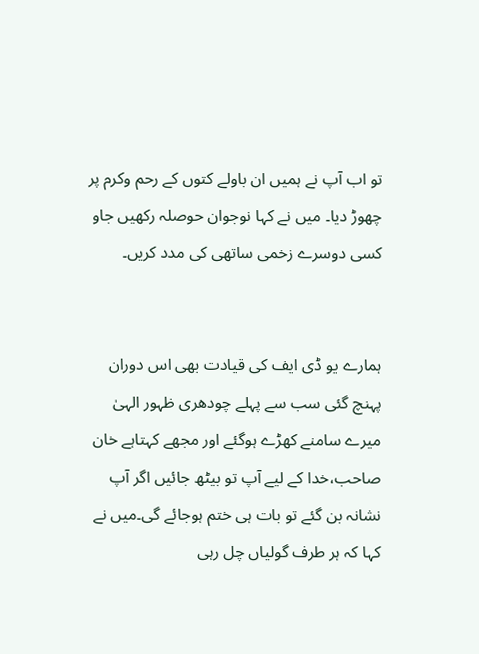تو اب آپ نے ہمیں ان باولے کتوں کے رحم وکرم پر چھوڑ دیا۔ میں نے کہا نوجوان حوصلہ رکھیں جاو کسی دوسرے زخمی ساتھی کی مدد کریں۔


ہمارے یو ڈی ایف کی قیادت بھی اس دوران پہنچ گئی سب سے پہلے چودھری ظہور الہیٰ میرے سامنے کھڑے ہوگئے اور مجھے کہتاہے خان صاحب،خدا کے لیے آپ تو بیٹھ جائیں اگر آپ نشانہ بن گئے تو بات ہی ختم ہوجائے گی۔میں نے کہا کہ ہر طرف گولیاں چل رہی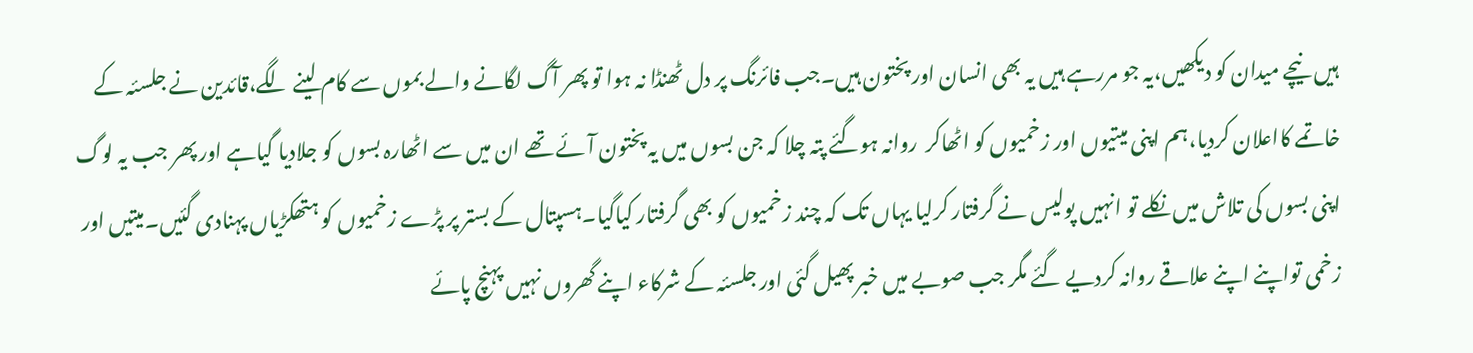ہیں نیچے میدان کو دیکھیں،یہ جو مررہے ہیں یہ بھی انسان اور پختون ہیں۔جب فائرنگ پر دل ٹھنڈا نہ ہوا تو پھر آگ لگانے والے بموں سے کام لینے لگے،قائدین نے جلسئہ کے خاتمے کااعلان کردیا،ہم اپنی میتیوں اور زخمیوں کو اٹھاکر  روانہ ہوگئے پتہ چلا کہ جن بسوں میں یہ پختون آئے تھے ان میں سے اٹھارہ بسوں کو جلادیا گیاہے اور پھر جب یہ لوگ اپنی بسوں کی تلاش میں نکلے تو انہیں پولیس نے گرفتار کرلیا یہاں تک کہ چند زخمیوں کو بھی گرفتار کیاگیا۔ہسپتال کے بستر پر پڑے زخمیوں کو ہتھکڑیاں پہنادی گئیں۔میتیں اور زخمی تواپنے اپنے علاقے روانہ کردیے گئے مگر جب صوبے میں خبر پھیل گئی اور جلسئہ کے شرکاء اپنے گھروں نہیں پہنچ پائے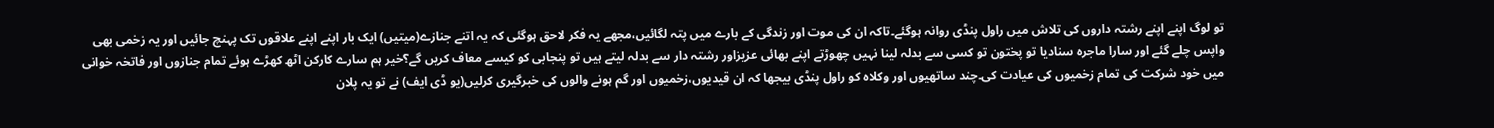تو لوگ اپنے اپنے رشتہ داروں کی تلاش میں راول پنڈی روانہ ہوگئے۔تاکہ ان کی موت اور زندگی کے بارے میں پتہ لگائیں،مجھے یہ فکر لاحق ہوگئی کہ یہ اتنے جنازے(میتیں) ایک بار اپنے اپنے علاقوں تک پہنچ جائیں اور یہ زخمی بھی واپس چلے گئے اور سارا ماجرہ سنادیا تو پختون تو کسی سے بدلہ لینا نہیں چھوڑتے اپنے بھائی عزیزاور رشتہ دار سے بدلہ لیتے ہیں تو پنجابی کو کیسے معاف کریں گے؟خیر ہم سارے کارکن اٹھ کھڑے ہوئے تمام جنازوں اور فاتخہ خوانی میں خود شرکت کی تمام زخمیوں کی عیادت کی۔چند ساتھیوں اور وکلاہ کو راول پنڈی بیجھا کہ ان قیدیوں،زخمیوں اور گم ہونے والوں کی خبرگیری کرلیں(یو ڈی ایف) نے تو یہ پلان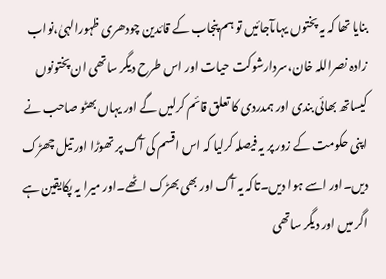بنایا تھا کہ یہ پختوں یہاںآجائیں تو ہم پنجاب کے قائدین چودھری ظہورالہیٰ،نواب زادہ نصراللہ خان،سردارشوکت حیات اور اس طرح دیگر ساتھی ان پختونوں کیساتھ بھائی بندی اور ہمدردی کا تعلق قائم کرلیں گے اور یہاں بھٹو صاحب نے اپنی حکومت کے زور پر یہ فیصلہ کرلیا کہ اس اقسم کی آگ پر تھوڑا اور تیل چھڑک دیں۔اور اسے ہوا دیں۔تاکہ یہ آگ اور بھی بھڑک اٹھے۔اور میرا یہ پکایقین ہے اگر میں اور دیگر ساتھی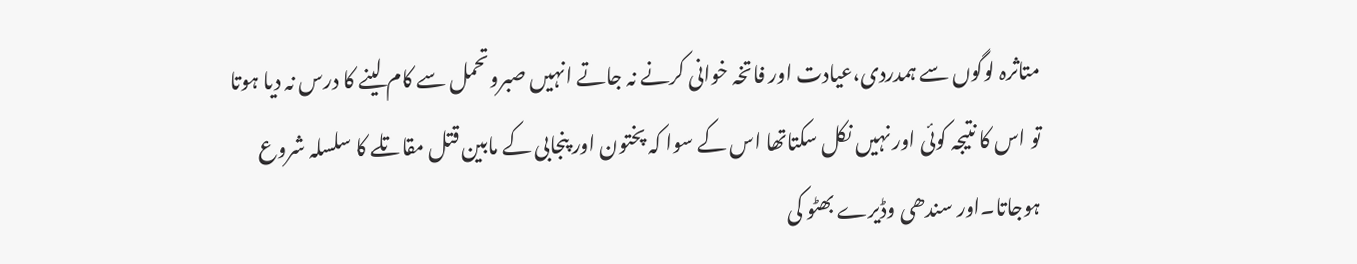متاثرہ لوگوں سے ہمدردی،عیادت اور فاتخہ خوانی کرنے نہ جاتے انہیں صبروتحمل سے کام لینے کا درس نہ دیا ہوتا تو اس کا نتیجہ کوئی اور نہیں نکل سکتاتھا اس کے سوا کہ پختون اور پنجابی کے مابین قتل مقاتلے کا سلسلہ شروع ہوجاتا۔اور سندھی وڈیرے بھٹو کی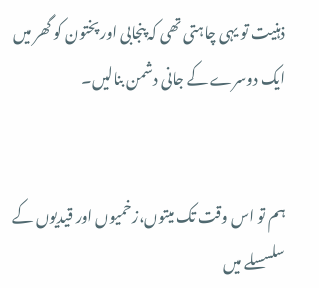ذہنیت تو یہی چاہتی تھی کہ پنجابی اور پختون کو گھر میں ایک دوسرے کے جانی دشمن بنالیں۔


ہم تو اس وقت تک میتوں،زخمیوں اور قیدیوں کے سلسسلے میں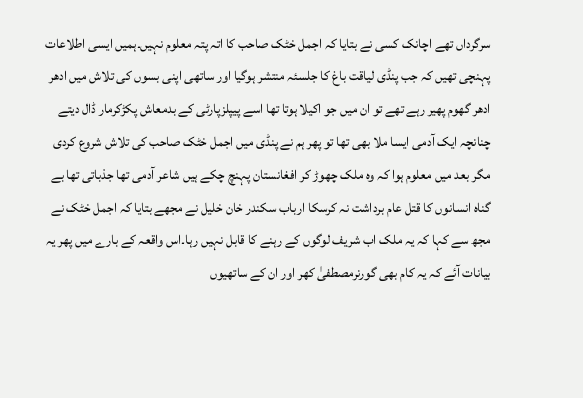سرگرداں تھے اچانک کسی نے بتایا کہ اجمل خٹک صاحب کا اتہ پتہ معلوم نہیں۔ہمیں ایسی اطلاعات پہنچی تھیں کہ جب پنڈی لیاقت باغ کا جلسئہ منتشر ہوگیا اور ساتھی اپنی بسوں کی تلاش میں ادھر ادھر گھوم پھیر رہے تھے تو ان میں جو اکیلا ہوتا تھا اسے پیپلزپارٹی کے بدمعاش پکڑکرمار ڈال دیتے چنانچہ ایک آدمی ایسا ملا بھی تھا تو پھر ہم نے پنڈی میں اجمل خٹک صاحب کی تلاش شروع کردی مگر بعد میں معلوم ہوا کہ وہ ملک چھوڑ کر افغانستان پہنچ چکے ہیں شاعر آدمی تھا جذباتی تھا بے گناہ انسانوں کا قتل عام برداشت نہ کرسکا ارباب سکندر خان خلیل نے مجھے بتایا کہ اجمل خٹک نے مجھ سے کہا کہ یہ ملک اب شریف لوگوں کے رہنے کا قابل نہیں رہا۔اس واقعہ کے بارے میں پھر یہ بیانات آئے کہ یہ کام بھی گورنرمصطفیٰ کھر اور ان کے ساتھیوں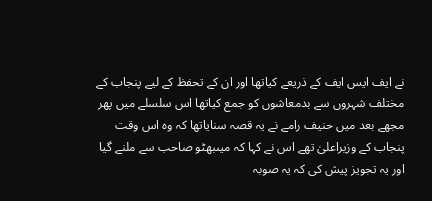نے ایف ایس ایف کے ذریعے کیاتھا اور ان کے تحفظ کے لیے پنجاب کے مختلف شہروں سے بدمعاشوں کو جمع کیاتھا اس سلسلے میں پھر مجھے بعد میں حنیف رامے نے یہ قصہ سنایاتھا کہ وہ اس وقت پنجاب کے وزیراعلیٰ تھے اس نے کہا کہ میںبھٹو صاحب سے ملنے گیا اور یہ تجویز پیش کی کہ یہ صوبہ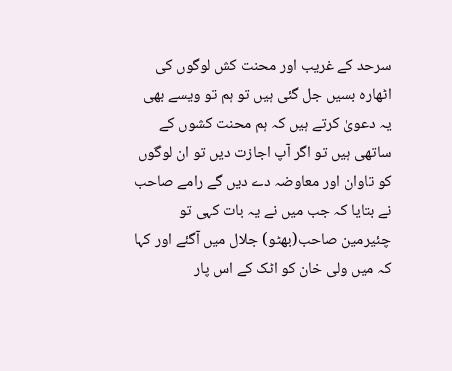سرحد کے غریب اور محنت کش لوگوں کی اٹھارہ بسیں جل گئی ہیں تو ہم تو ویسے بھی یہ دعویٰ کرتے ہیں کہ ہم محنت کشوں کے ساتھی ہیں تو اگر آپ اجازت دیں تو ان لوگوں کو تاوان اور معاوضہ دے دیں گے رامے صاحب نے بتایا کہ جب میں نے یہ بات کہی تو چئیرمین صاحب(بھٹو) جلال میں آگئے اور کہا کہ میں ولی خان کو اٹک کے اس پار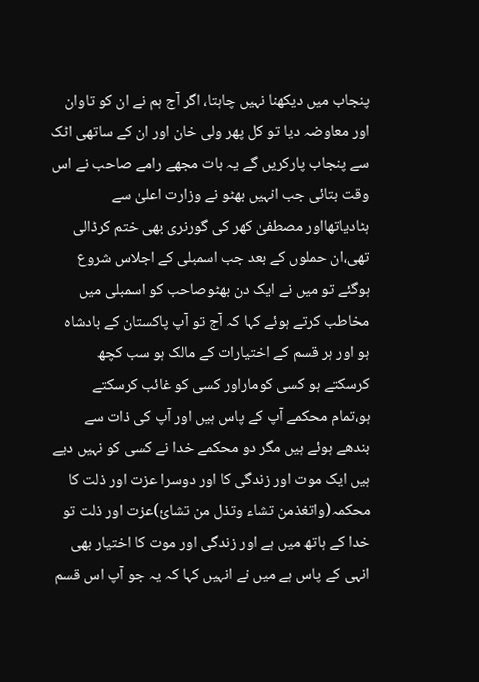پنجاب میں دیکھنا نہیں چاہتا، اگر آج ہم نے ان کو تاوان اور معاوضہ دیا تو کل پھر ولی خان اور ان کے ساتھی اٹک سے پنجاب پارکریں گے یہ بات مجھے رامے صاحب نے اس وقت بتائی جب انہیں بھٹو نے وزارت اعلیٰ سے ہٹادیاتھااور مصطفیٰ کھر کی گورنری بھی ختم کرڈالی تھی،ان حملوں کے بعد جب اسمبلی کے اجلاس شروع ہوگئے تو میں نے ایک دن بھٹوصاحب کو اسمبلی میں مخاطب کرتے ہوئے کہا کہ آج تو آپ پاکستان کے بادشاہ ہو اور ہر قسم کے اختیارات کے مالک ہو سب کچھ کرسکتے ہو کسی کوماراور کسی کو غائب کرسکتے ہو،تمام محکمے آپ کے پاس ہیں اور آپ کی ذات سے بندھے ہوئے ہیں مگر دو محکمے خدا نے کسی کو نہیں دیے ہیں ایک موت اور زندگی کا اور دوسرا عزت اور ذلت کا محکمہ(واتغذمن تشاء وتذل من تشائ)عزت اور ذلت تو خدا کے ہاتھ میں ہے اور زندگی اور موت کا اختیار بھی انہی کے پاس ہے میں نے انہیں کہا کہ یہ جو آپ اس قسم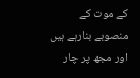کے موت کے منصوبے بنارہے ہیں اور مجھ پر چار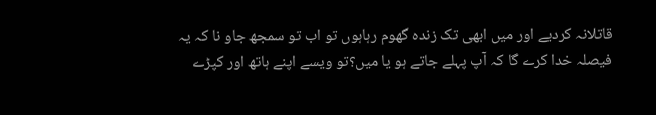قاتلانہ کردیے اور میں ابھی تک زندہ گھوم رہاہوں تو اب تو سمجھ جاو نا کہ یہ فیصلہ خدا کرے گا کہ آپ پہلے جاتے ہو یا میں؟تو ویسے اپنے ہاتھ اور کپڑے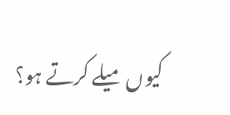کیوں میلے کرتے ہو؟